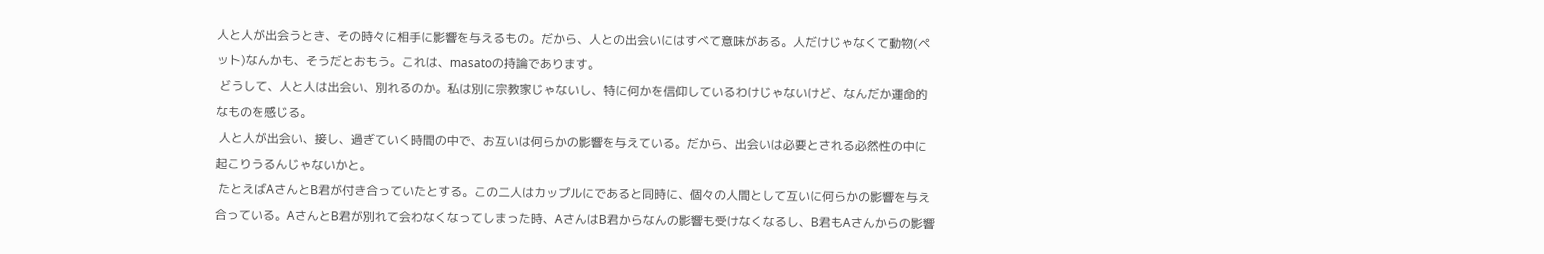人と人が出会うとき、その時々に相手に影響を与えるもの。だから、人との出会いにはすべて意味がある。人だけじゃなくて動物(ペット)なんかも、そうだとおもう。これは、masatoの持論であります。
 どうして、人と人は出会い、別れるのか。私は別に宗教家じゃないし、特に何かを信仰しているわけじゃないけど、なんだか運命的なものを感じる。
 人と人が出会い、接し、過ぎていく時間の中で、お互いは何らかの影響を与えている。だから、出会いは必要とされる必然性の中に起こりうるんじゃないかと。
 たとえばAさんとB君が付き合っていたとする。この二人はカップルにであると同時に、個々の人間として互いに何らかの影響を与え合っている。AさんとB君が別れて会わなくなってしまった時、AさんはB君からなんの影響も受けなくなるし、B君もAさんからの影響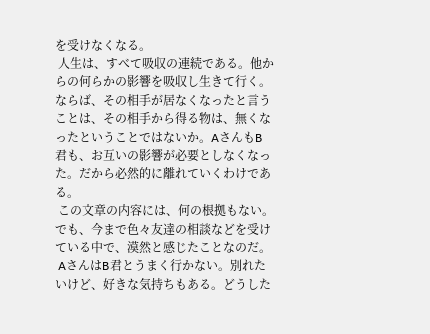を受けなくなる。
 人生は、すべて吸収の連続である。他からの何らかの影響を吸収し生きて行く。ならば、その相手が居なくなったと言うことは、その相手から得る物は、無くなったということではないか。AさんもB君も、お互いの影響が必要としなくなった。だから必然的に離れていくわけである。
 この文章の内容には、何の根拠もない。でも、今まで色々友達の相談などを受けている中で、漠然と感じたことなのだ。
 AさんはB君とうまく行かない。別れたいけど、好きな気持ちもある。どうした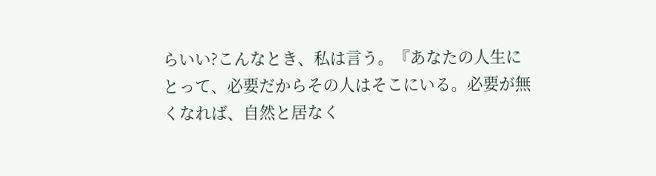らいい?こんなとき、私は言う。『あなたの人生にとって、必要だからその人はそこにいる。必要が無くなれば、自然と居なく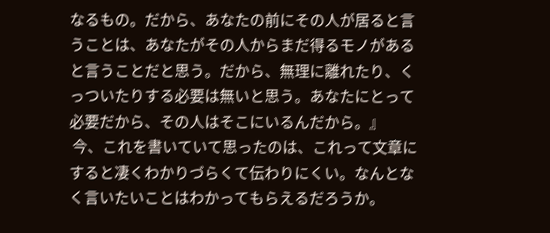なるもの。だから、あなたの前にその人が居ると言うことは、あなたがその人からまだ得るモノがあると言うことだと思う。だから、無理に離れたり、くっついたりする必要は無いと思う。あなたにとって必要だから、その人はそこにいるんだから。』
 今、これを書いていて思ったのは、これって文章にすると凄くわかりづらくて伝わりにくい。なんとなく言いたいことはわかってもらえるだろうか。